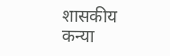शासकीय कन्या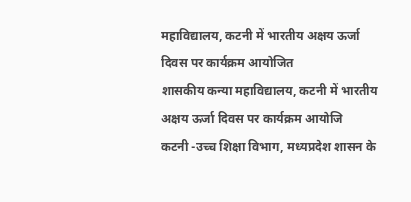महाविद्यालय, कटनी में भारतीय अक्षय ऊर्जा दिवस पर कार्यक्रम आयोजित
शासकीय कन्या महाविद्यालय, कटनी में भारतीय अक्षय ऊर्जा दिवस पर कार्यक्रम आयोजि
कटनी -उच्च शिक्षा विभाग, मध्यप्रदेश शासन के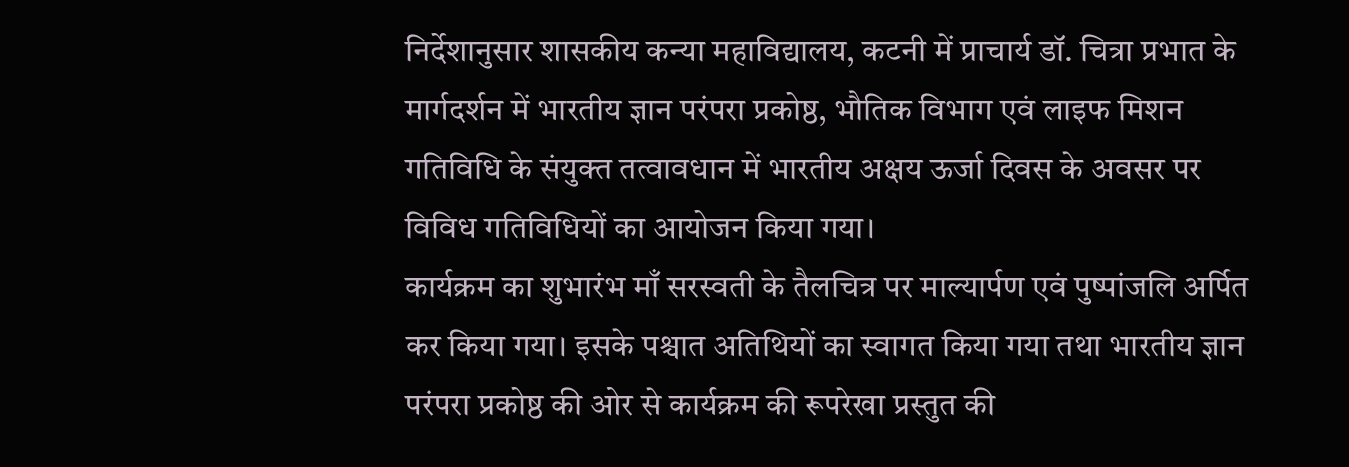निर्देशानुसार शासकीय कन्या महाविद्यालय, कटनी में प्राचार्य डॉ. चित्रा प्रभात के मार्गदर्शन में भारतीय ज्ञान परंपरा प्रकोष्ठ, भौतिक विभाग एवं लाइफ मिशन गतिविधि के संयुक्त तत्वावधान में भारतीय अक्षय ऊर्जा दिवस के अवसर पर विविध गतिविधियों का आयोजन किया गया।
कार्यक्रम का शुभारंभ माँ सरस्वती के तैलचित्र पर माल्यार्पण एवं पुष्पांजलि अर्पित कर किया गया। इसके पश्चात अतिथियों का स्वागत किया गया तथा भारतीय ज्ञान परंपरा प्रकोष्ठ की ओर से कार्यक्रम की रूपरेखा प्रस्तुत की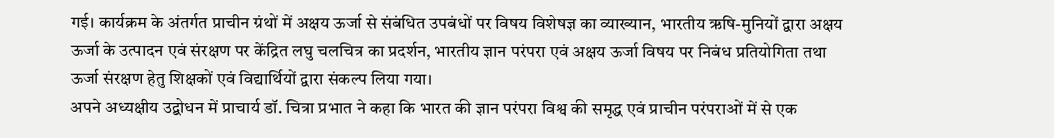गई। कार्यक्रम के अंतर्गत प्राचीन ग्रंथों में अक्षय ऊर्जा से संबंधित उपबंधों पर विषय विशेषज्ञ का व्याख्यान, भारतीय ऋषि-मुनियों द्वारा अक्षय ऊर्जा के उत्पादन एवं संरक्षण पर केंद्रित लघु चलचित्र का प्रदर्शन, भारतीय ज्ञान परंपरा एवं अक्षय ऊर्जा विषय पर निबंध प्रतियोगिता तथा ऊर्जा संरक्षण हेतु शिक्षकों एवं विद्यार्थियों द्वारा संकल्प लिया गया।
अपने अध्यक्षीय उद्बोधन में प्राचार्य डॉ. चित्रा प्रभात ने कहा कि भारत की ज्ञान परंपरा विश्व की समृद्ध एवं प्राचीन परंपराओं में से एक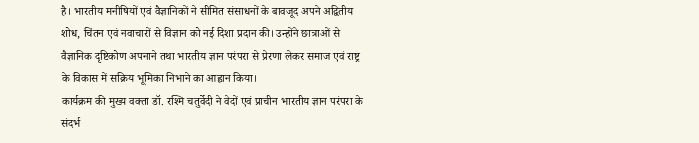है। भारतीय मनीषियों एवं वैज्ञानिकों ने सीमित संसाधनों के बावजूद अपने अद्वितीय शोध, चिंतन एवं नवाचारों से विज्ञान को नई दिशा प्रदान की। उन्होंने छात्राओं से वैज्ञानिक दृष्टिकोण अपनाने तथा भारतीय ज्ञान परंपरा से प्रेरणा लेकर समाज एवं राष्ट्र के विकास में सक्रिय भूमिका निभाने का आह्वान किया।
कार्यक्रम की मुख्य वक्ता डॉ. रश्मि चतुर्वेदी ने वेदों एवं प्राचीन भारतीय ज्ञान परंपरा के संदर्भ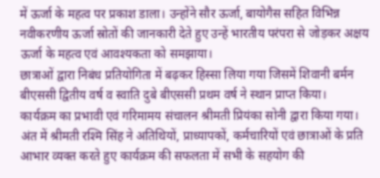में ऊर्जा के महत्व पर प्रकाश डाला। उन्होंने सौर ऊर्जा, बायोगैस सहित विभिन्न नवीकरणीय ऊर्जा स्रोतों की जानकारी देते हुए उन्हें भारतीय परंपरा से जोड़कर अक्षय ऊर्जा के महत्व एवं आवश्यकता को समझाया।
छात्राओं द्वारा निबंध प्रतियोगिता में बढ़कर हिस्सा लिया गया जिसमें शिवानी बर्मन बीएससी द्वितीय वर्ष व स्वाति दुबे बीएससी प्रथम वर्ष ने स्थान प्राप्त किया।
कार्यक्रम का प्रभावी एवं गरिमामय संचालन श्रीमती प्रियंका सोनी द्वारा किया गया। अंत में श्रीमती रश्मि सिंह ने अतिथियों, प्राध्यापकों, कर्मचारियों एवं छात्राओं के प्रति आभार व्यक्त करते हुए कार्यक्रम की सफलता में सभी के सहयोग की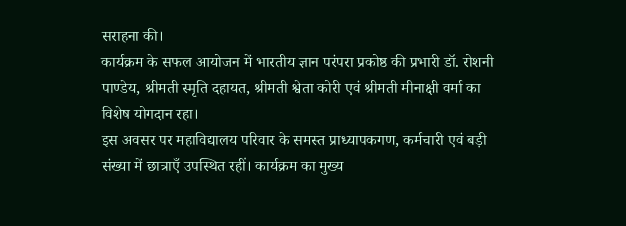सराहना की।
कार्यक्रम के सफल आयोजन में भारतीय ज्ञान परंपरा प्रकोष्ठ की प्रभारी डॉ. रोशनी पाण्डेय, श्रीमती स्मृति दहायत, श्रीमती श्वेता कोरी एवं श्रीमती मीनाक्षी वर्मा का विशेष योगदान रहा।
इस अवसर पर महाविद्यालय परिवार के समस्त प्राध्यापकगण, कर्मचारी एवं बड़ी संख्या में छात्राएँ उपस्थित रहीं। कार्यक्रम का मुख्य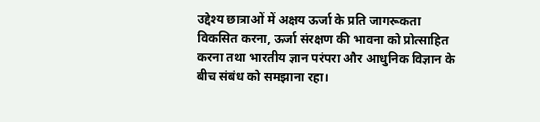उद्देश्य छात्राओं में अक्षय ऊर्जा के प्रति जागरूकता विकसित करना, ऊर्जा संरक्षण की भावना को प्रोत्साहित करना तथा भारतीय ज्ञान परंपरा और आधुनिक विज्ञान के बीच संबंध को समझाना रहा।